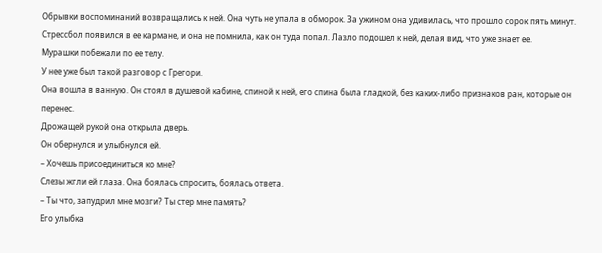Обрывки воспоминаний возвращались к ней. Она чуть не упала в обморок. За ужином она удивилась, что прошло сорок пять минут. Стрессбол появился в ее кармане, и она не помнила, как он туда попал. Лазло подошел к ней, делая вид, что уже знает ее.
Мурашки побежали по ее телу.
У нее уже был такой разговор с Грегори.
Она вошла в ванную. Он стоял в душевой кабине, спиной к ней, его спина была гладкой, без каких-либо признаков ран, которые он перенес.
Дрожащей рукой она открыла дверь.
Он обернулся и улыбнулся ей.
– Хочешь присоединиться ко мне?
Слезы жгли ей глаза. Она боялась спросить, боялась ответа.
– Ты что, запудрил мне мозги? Ты стер мне память?
Его улыбка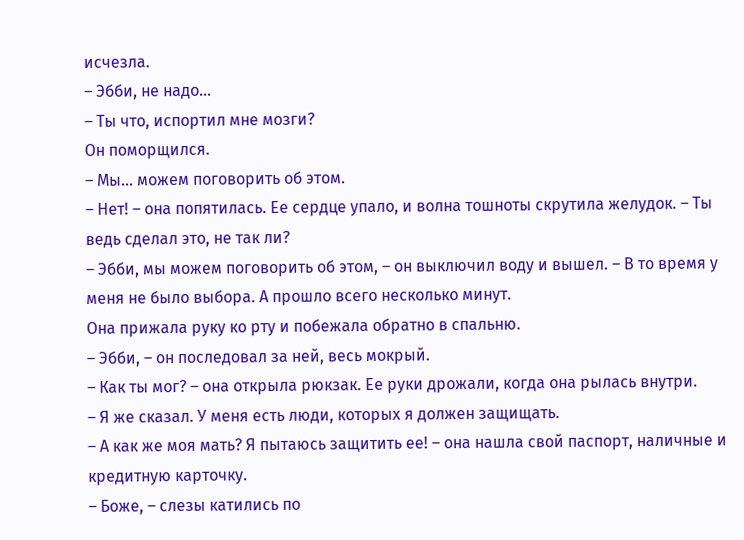исчезла.
– Эбби, не надо...
– Ты что, испортил мне мозги?
Он поморщился.
– Мы... можем поговорить об этом.
– Нет! – она попятилась. Ее сердце упало, и волна тошноты скрутила желудок. – Ты ведь сделал это, не так ли?
– Эбби, мы можем поговорить об этом, – он выключил воду и вышел. – В то время у меня не было выбора. А прошло всего несколько минут.
Она прижала руку ко рту и побежала обратно в спальню.
– Эбби, – он последовал за ней, весь мокрый.
– Как ты мог? – она открыла рюкзак. Ее руки дрожали, когда она рылась внутри.
– Я же сказал. У меня есть люди, которых я должен защищать.
– А как же моя мать? Я пытаюсь защитить ее! – она нашла свой паспорт, наличные и кредитную карточку.
– Боже, – слезы катились по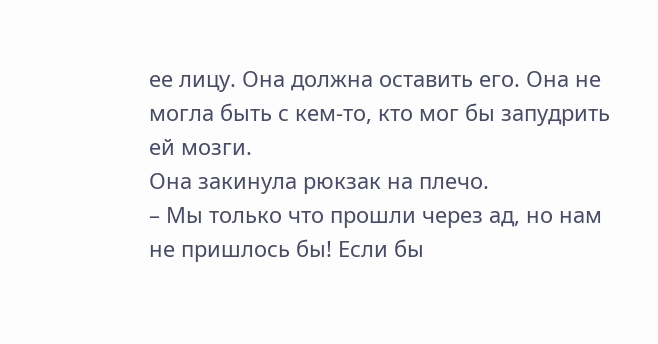ее лицу. Она должна оставить его. Она не могла быть с кем-то, кто мог бы запудрить ей мозги.
Она закинула рюкзак на плечо.
– Мы только что прошли через ад, но нам не пришлось бы! Если бы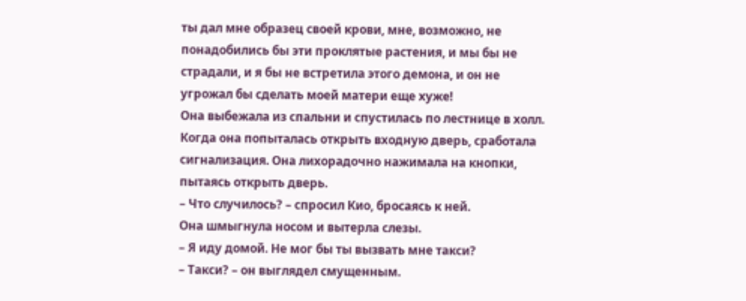ты дал мне образец своей крови, мне, возможно, не понадобились бы эти проклятые растения, и мы бы не страдали, и я бы не встретила этого демона, и он не угрожал бы сделать моей матери еще хуже!
Она выбежала из спальни и спустилась по лестнице в холл. Когда она попыталась открыть входную дверь, сработала сигнализация. Она лихорадочно нажимала на кнопки, пытаясь открыть дверь.
– Что случилось? – спросил Кио, бросаясь к ней.
Она шмыгнула носом и вытерла слезы.
– Я иду домой. Не мог бы ты вызвать мне такси?
– Такси? – он выглядел смущенным.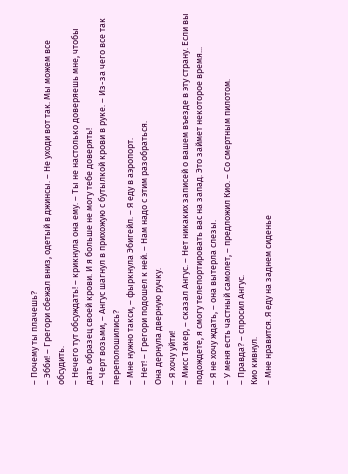– Почему ты плачешь?
– Эбби! – Грегори сбежал вниз, одетый в джинсы. – Не уходи вот так. Мы можем все обсудить.
– Нечего тут обсуждать! – крикнула она ему. – Ты не настолько доверяешь мне, чтобы дать образец своей крови. И я больше не могу тебе доверять!
– Черт возьми, – Ангус шагнул в прихожую с бутылкой крови в руке. – Из-за чего все так переполошились?
– Мне нужно такси, – фыркнула Эбигейл. – Я еду в аэропорт.
– Нет! – Грегори подошел к ней. – Нам надо с этим разобраться.
Она дернула дверную ручку.
– Я хочу уйти!
– Мисс Такер, – сказал Ангус. – Нет никаких записей о вашем въезде в эту страну. Если вы подождете, я смогу телепортировать вас на запад. Это займет некоторое время...
– Я не хочу ждать, – она вытерла слезы.
– У меня есть частный самолет, – предложил Кио. – Со смертным пилотом.
– Правда? – спросил Ангус.
Кио кивнул.
– Мне нравится. Я еду на заднем сиденье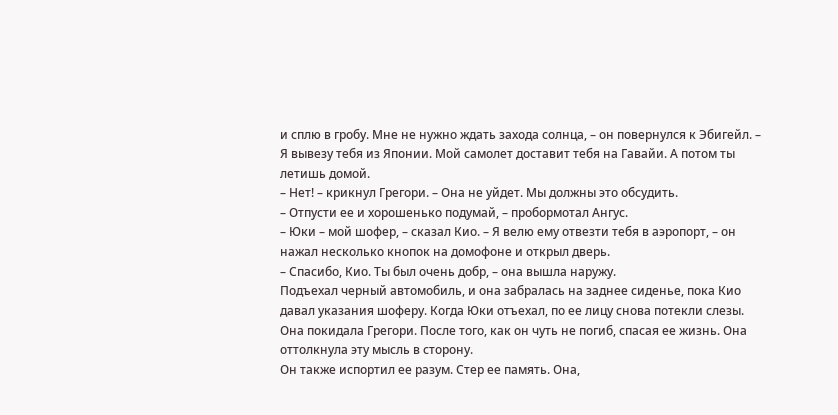и сплю в гробу. Мне не нужно ждать захода солнца, – он повернулся к Эбигейл. – Я вывезу тебя из Японии. Мой самолет доставит тебя на Гавайи. А потом ты летишь домой.
– Нет! – крикнул Грегори. – Она не уйдет. Мы должны это обсудить.
– Отпусти ее и хорошенько подумай, – пробормотал Ангус.
– Юки – мой шофер, – сказал Кио. – Я велю ему отвезти тебя в аэропорт, – он нажал несколько кнопок на домофоне и открыл дверь.
– Спасибо, Кио. Ты был очень добр, – она вышла наружу.
Подъехал черный автомобиль, и она забралась на заднее сиденье, пока Кио давал указания шоферу. Когда Юки отъехал, по ее лицу снова потекли слезы.
Она покидала Грегори. После того, как он чуть не погиб, спасая ее жизнь. Она оттолкнула эту мысль в сторону.
Он также испортил ее разум. Стер ее память. Она,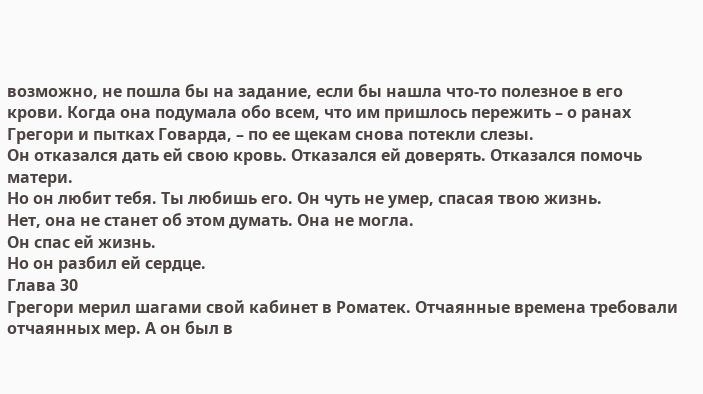возможно, не пошла бы на задание, если бы нашла что-то полезное в его крови. Когда она подумала обо всем, что им пришлось пережить – о ранах Грегори и пытках Говарда, – по ее щекам снова потекли слезы.
Он отказался дать ей свою кровь. Отказался ей доверять. Отказался помочь матери.
Но он любит тебя. Ты любишь его. Он чуть не умер, спасая твою жизнь.
Нет, она не станет об этом думать. Она не могла.
Он спас ей жизнь.
Но он разбил ей сердце.
Глава 30
Грегори мерил шагами свой кабинет в Роматек. Отчаянные времена требовали отчаянных мер. А он был в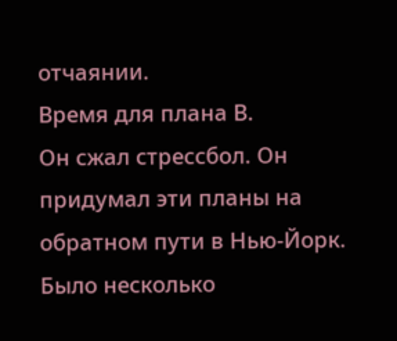отчаянии.
Время для плана В.
Он сжал стрессбол. Он придумал эти планы на обратном пути в Нью-Йорк. Было несколько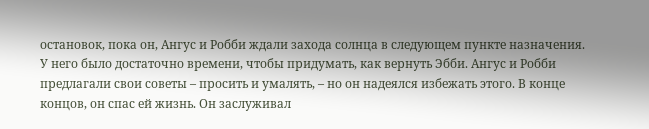остановок, пока он, Ангус и Робби ждали захода солнца в следующем пункте назначения. У него было достаточно времени, чтобы придумать, как вернуть Эбби. Ангус и Робби предлагали свои советы – просить и умалять, – но он надеялся избежать этого. В конце концов, он спас ей жизнь. Он заслуживал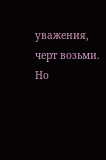уважения, черт возьми.
Но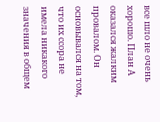все шло не очень хорошо. План А оказался жалким провалом. Он основывался на том, что их ссора не имела никакого значения в общем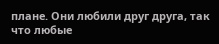плане. Они любили друг друга, так что любые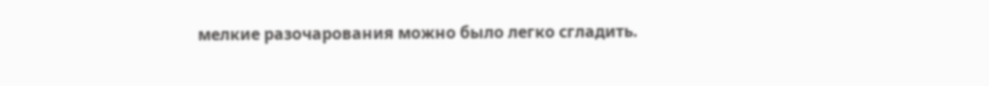мелкие разочарования можно было легко сгладить.